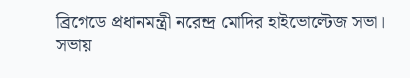ব্রিগেডে প্রধানমন্ত্রী নরেন্দ্র মোদির হাইভোল্টেজ সভা। সভায়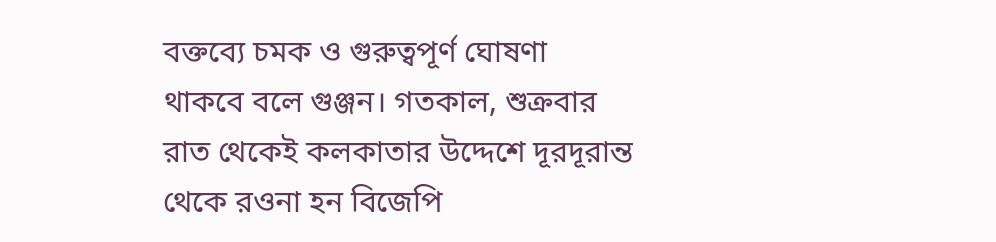বক্তব্যে চমক ও গুরুত্বপূর্ণ ঘোষণা থাকবে বলে গুঞ্জন। গতকাল, শুক্রবার রাত থেকেই কলকাতার উদ্দেশে দূরদূরান্ত থেকে রওনা হন বিজেপি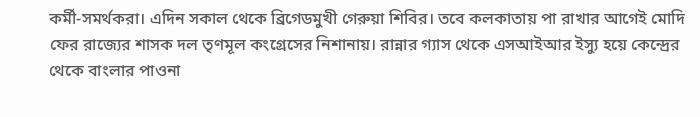কর্মী-সমর্থকরা। এদিন সকাল থেকে ব্রিগেডমুখী গেরুয়া শিবির। তবে কলকাতায় পা রাখার আগেই মোদি ফের রাজ্যের শাসক দল তৃণমূল কংগ্রেসের নিশানায়। রান্নার গ্যাস থেকে এসআইআর ইস্যু হয়ে কেন্দ্রের থেকে বাংলার পাওনা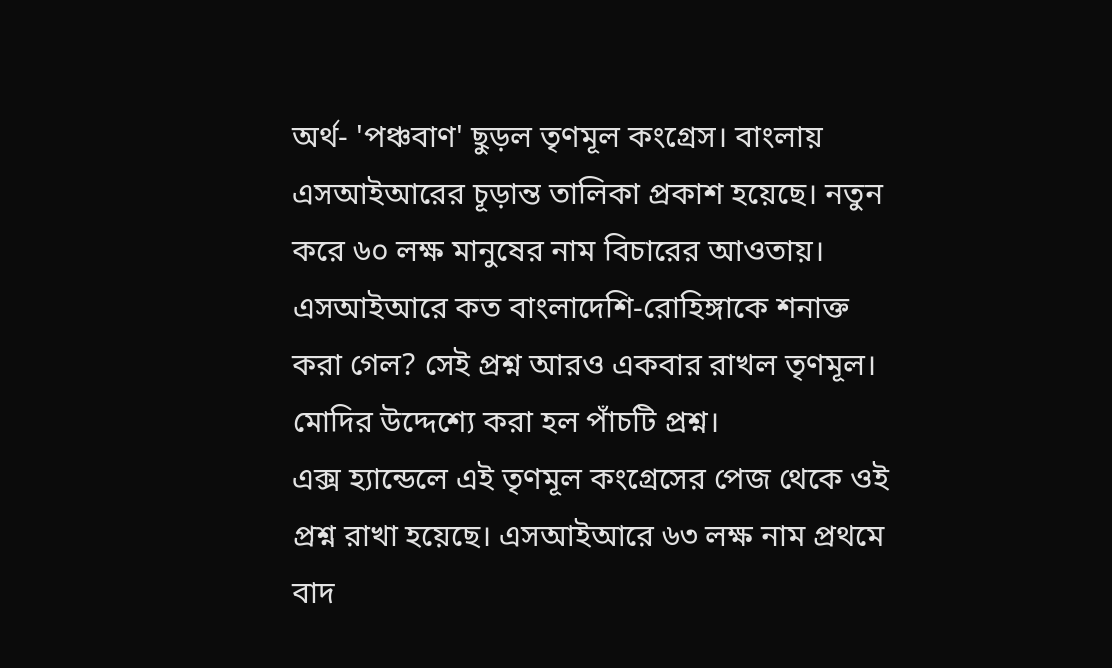অর্থ- 'পঞ্চবাণ' ছুড়ল তৃণমূল কংগ্রেস। বাংলায় এসআইআরের চূড়ান্ত তালিকা প্রকাশ হয়েছে। নতুন করে ৬০ লক্ষ মানুষের নাম বিচারের আওতায়। এসআইআরে কত বাংলাদেশি-রোহিঙ্গাকে শনাক্ত করা গেল? সেই প্রশ্ন আরও একবার রাখল তৃণমূল। মোদির উদ্দেশ্যে করা হল পাঁচটি প্রশ্ন।
এক্স হ্যান্ডেলে এই তৃণমূল কংগ্রেসের পেজ থেকে ওই প্রশ্ন রাখা হয়েছে। এসআইআরে ৬৩ লক্ষ নাম প্রথমে বাদ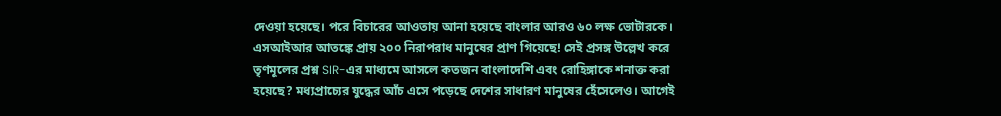দেওয়া হয়েছে। পরে বিচারের আওতায় আনা হয়েছে বাংলার আরও ৬০ লক্ষ ভোটারকে। এসআইআর আতঙ্কে প্রায় ২০০ নিরাপরাধ মানুষের প্রাণ গিয়েছে! সেই প্রসঙ্গ উল্লেখ করে তৃণমূলের প্রশ্ন SIR-এর মাধ্যমে আসলে কতজন বাংলাদেশি এবং রোহিঙ্গাকে শনাক্ত করা হয়েছে? মধ্যপ্রাচ্যের যুদ্ধের আঁচ এসে পড়েছে দেশের সাধারণ মানুষের হেঁসেলেও। আগেই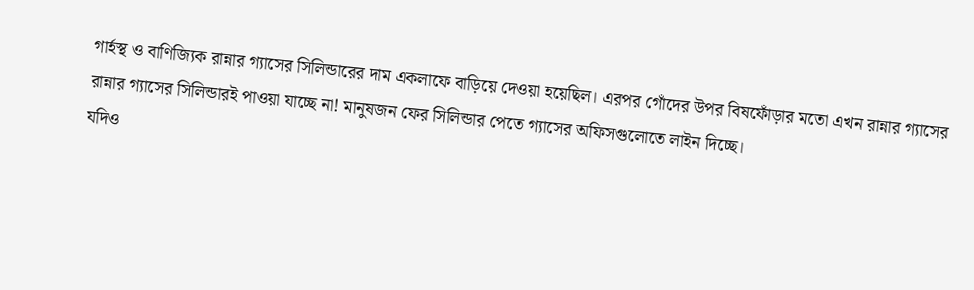গার্হস্থ ও বাণিজ্যিক রান্নার গ্যাসের সিলিন্ডারের দাম একলাফে বাড়িয়ে দেওয়া হয়েছিল। এরপর গোঁদের উপর বিষফোঁড়ার মতো এখন রান্নার গ্যাসের রান্নার গ্যাসের সিলিন্ডারই পাওয়া যাচ্ছে না! মানুষজন ফের সিলিন্ডার পেতে গ্যাসের অফিসগুলোতে লাইন দিচ্ছে।
যদিও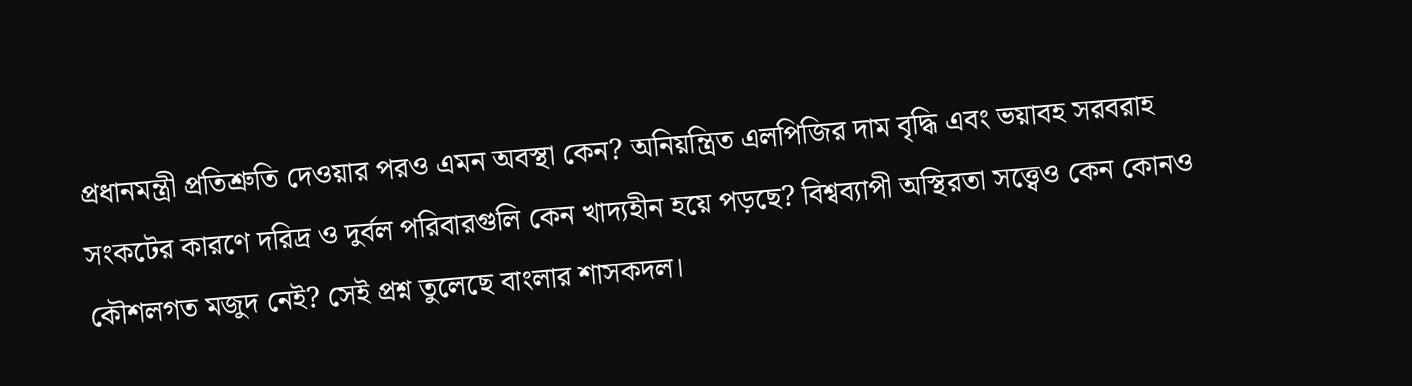প্রধানমন্ত্রী প্রতিশ্রুতি দেওয়ার পরও এমন অবস্থা কেন? অনিয়ন্ত্রিত এলপিজির দাম বৃদ্ধি এবং ভয়াবহ সরবরাহ সংকটের কারণে দরিদ্র ও দুর্বল পরিবারগুলি কেন খাদ্যহীন হয়ে পড়ছে? বিশ্বব্যাপী অস্থিরতা সত্ত্বেও কেন কোনও কৌশলগত মজুদ নেই? সেই প্রশ্ন তুলেছে বাংলার শাসকদল।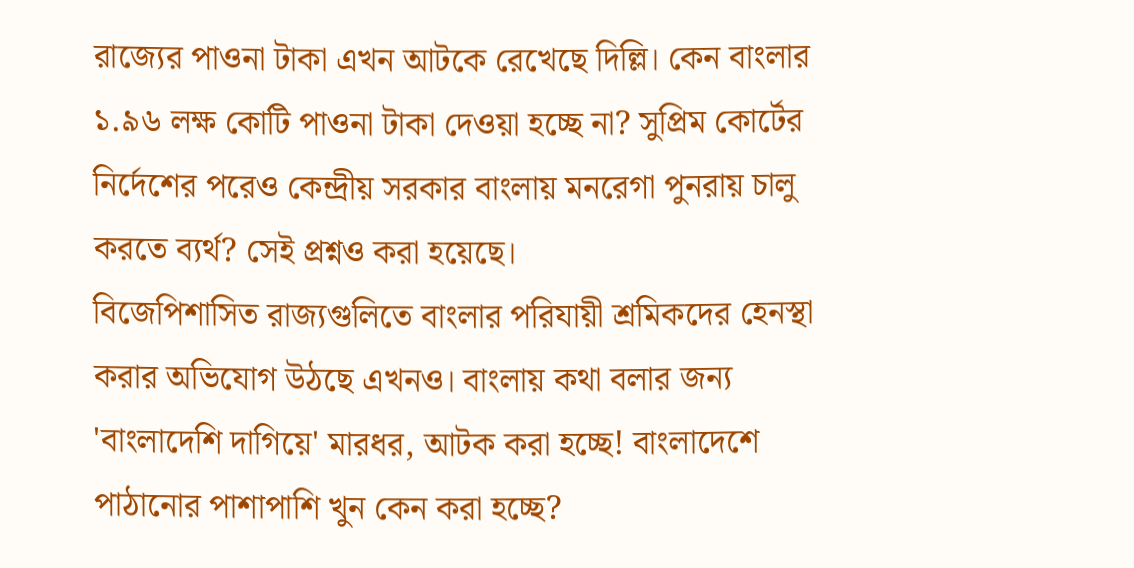রাজ্যের পাওনা টাকা এখন আটকে রেখেছে দিল্লি। কেন বাংলার ১.৯৬ লক্ষ কোটি পাওনা টাকা দেওয়া হচ্ছে না? সুপ্রিম কোর্টের নির্দেশের পরেও কেন্দ্রীয় সরকার বাংলায় মনরেগা পুনরায় চালু করতে ব্যর্থ? সেই প্রশ্নও করা হয়েছে।
বিজেপিশাসিত রাজ্যগুলিতে বাংলার পরিযায়ী শ্রমিকদের হেনস্থা করার অভিযোগ উঠছে এখনও। বাংলায় কথা বলার জন্য 'বাংলাদেশি দাগিয়ে' মারধর, আটক করা হচ্ছে! বাংলাদেশে পাঠানোর পাশাপাশি খুন কেন করা হচ্ছে?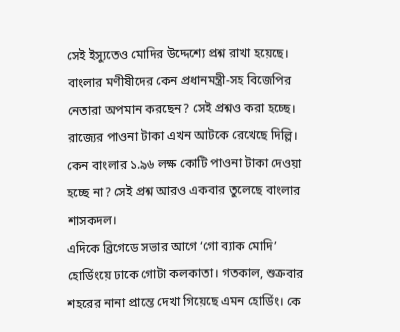সেই ইস্যুতেও মোদির উদ্দেশ্যে প্রশ্ন রাখা হয়েছে। বাংলার মণীষীদের কেন প্রধানমন্ত্রী-সহ বিজেপির নেতারা অপমান করছেন? সেই প্রশ্নও করা হচ্ছে।
রাজ্যের পাওনা টাকা এখন আটকে রেখেছে দিল্লি। কেন বাংলার ১.৯৬ লক্ষ কোটি পাওনা টাকা দেওয়া হচ্ছে না? সেই প্রশ্ন আরও একবার তুলেছে বাংলার শাসকদল।
এদিকে ব্রিগেডে সভার আগে ‘গো ব্যাক মোদি’ হোর্ডিংয়ে ঢাকে গোটা কলকাতা। গতকাল, শুক্রবার শহরের নানা প্রান্তে দেখা গিয়েছে এমন হোর্ডিং। কে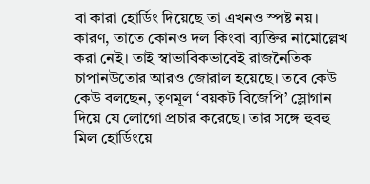বা কারা হোর্ডিং দিয়েছে তা এখনও স্পষ্ট নয়। কারণ, তাতে কোনও দল কিংবা ব্যক্তির নামোল্লেখ করা নেই। তাই স্বাভাবিকভাবেই রাজনৈতিক চাপানউতোর আরও জোরাল হয়েছে। তবে কেউ কেউ বলছেন, তৃণমূল ‘বয়কট বিজেপি’ স্লোগান দিয়ে যে লোগো প্রচার করেছে। তার সঙ্গে হুবহু মিল হোর্ডিংয়ে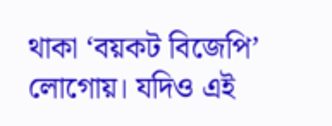থাকা ‘বয়কট বিজেপি’ লোগোয়। যদিও এই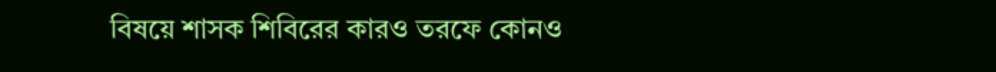বিষয়ে শাসক শিবিরের কারও তরফে কোনও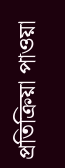প্রতিক্রিয়া পাওয়া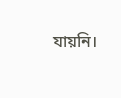যায়নি।